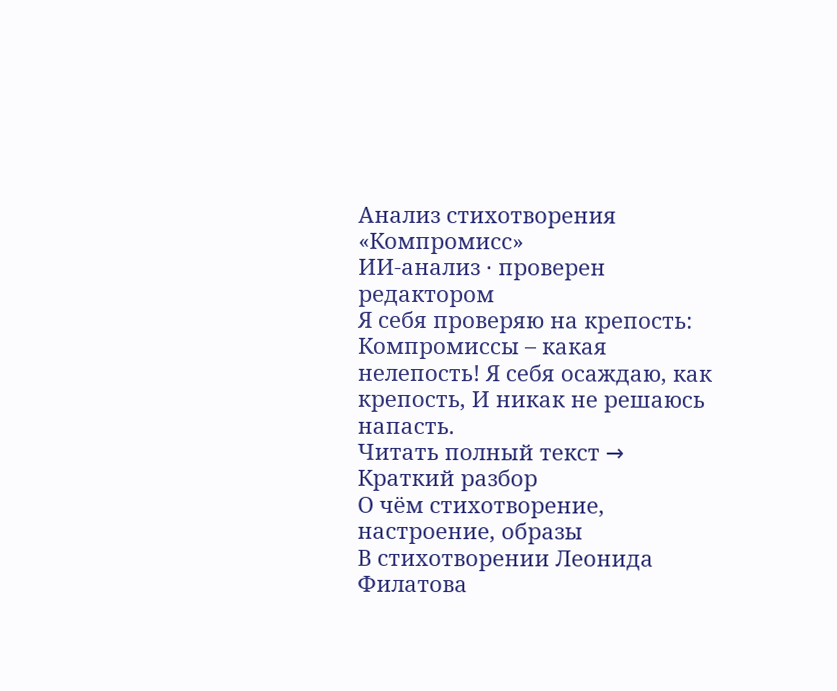Анализ стихотворения «Компромисс»
ИИ-анализ · проверен редактором
Я себя проверяю на крепость: Компромиссы – какая нелепость! Я себя осаждаю, как крепость, И никак не решаюсь напасть.
Читать полный текст →
Краткий разбор
О чём стихотворение, настроение, образы
В стихотворении Леонида Филатова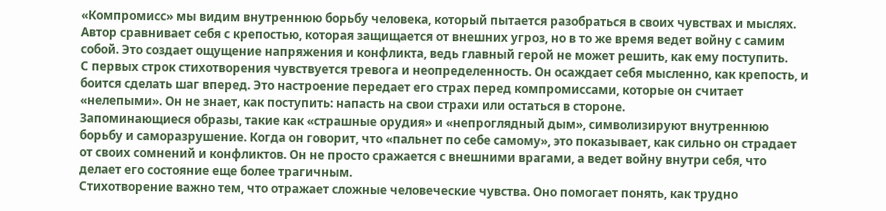«Компромисс» мы видим внутреннюю борьбу человека, который пытается разобраться в своих чувствах и мыслях. Автор сравнивает себя с крепостью, которая защищается от внешних угроз, но в то же время ведет войну с самим собой. Это создает ощущение напряжения и конфликта, ведь главный герой не может решить, как ему поступить.
С первых строк стихотворения чувствуется тревога и неопределенность. Он осаждает себя мысленно, как крепость, и боится сделать шаг вперед. Это настроение передает его страх перед компромиссами, которые он считает «нелепыми». Он не знает, как поступить: напасть на свои страхи или остаться в стороне.
Запоминающиеся образы, такие как «страшные орудия» и «непроглядный дым», символизируют внутреннюю борьбу и саморазрушение. Когда он говорит, что «пальнет по себе самому», это показывает, как сильно он страдает от своих сомнений и конфликтов. Он не просто сражается с внешними врагами, а ведет войну внутри себя, что делает его состояние еще более трагичным.
Стихотворение важно тем, что отражает сложные человеческие чувства. Оно помогает понять, как трудно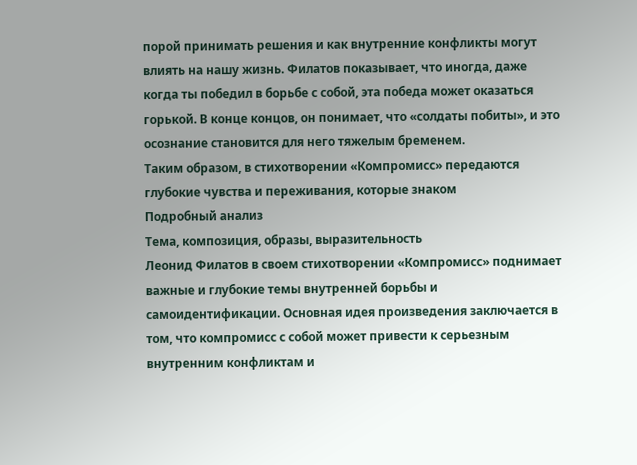порой принимать решения и как внутренние конфликты могут влиять на нашу жизнь. Филатов показывает, что иногда, даже когда ты победил в борьбе с собой, эта победа может оказаться горькой. В конце концов, он понимает, что «солдаты побиты», и это осознание становится для него тяжелым бременем.
Таким образом, в стихотворении «Компромисс» передаются глубокие чувства и переживания, которые знаком
Подробный анализ
Тема, композиция, образы, выразительность
Леонид Филатов в своем стихотворении «Компромисс» поднимает важные и глубокие темы внутренней борьбы и самоидентификации. Основная идея произведения заключается в том, что компромисс с собой может привести к серьезным внутренним конфликтам и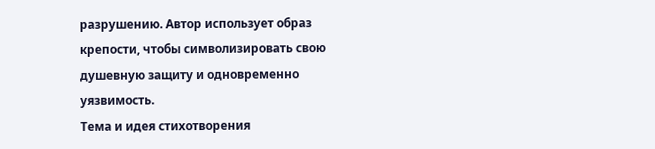разрушению. Автор использует образ крепости, чтобы символизировать свою душевную защиту и одновременно уязвимость.
Тема и идея стихотворения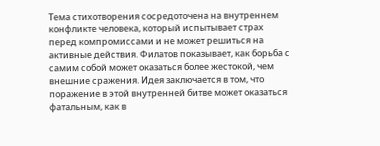Тема стихотворения сосредоточена на внутреннем конфликте человека, который испытывает страх перед компромиссами и не может решиться на активные действия. Филатов показывает, как борьба с самим собой может оказаться более жестокой, чем внешние сражения. Идея заключается в том, что поражение в этой внутренней битве может оказаться фатальным, как в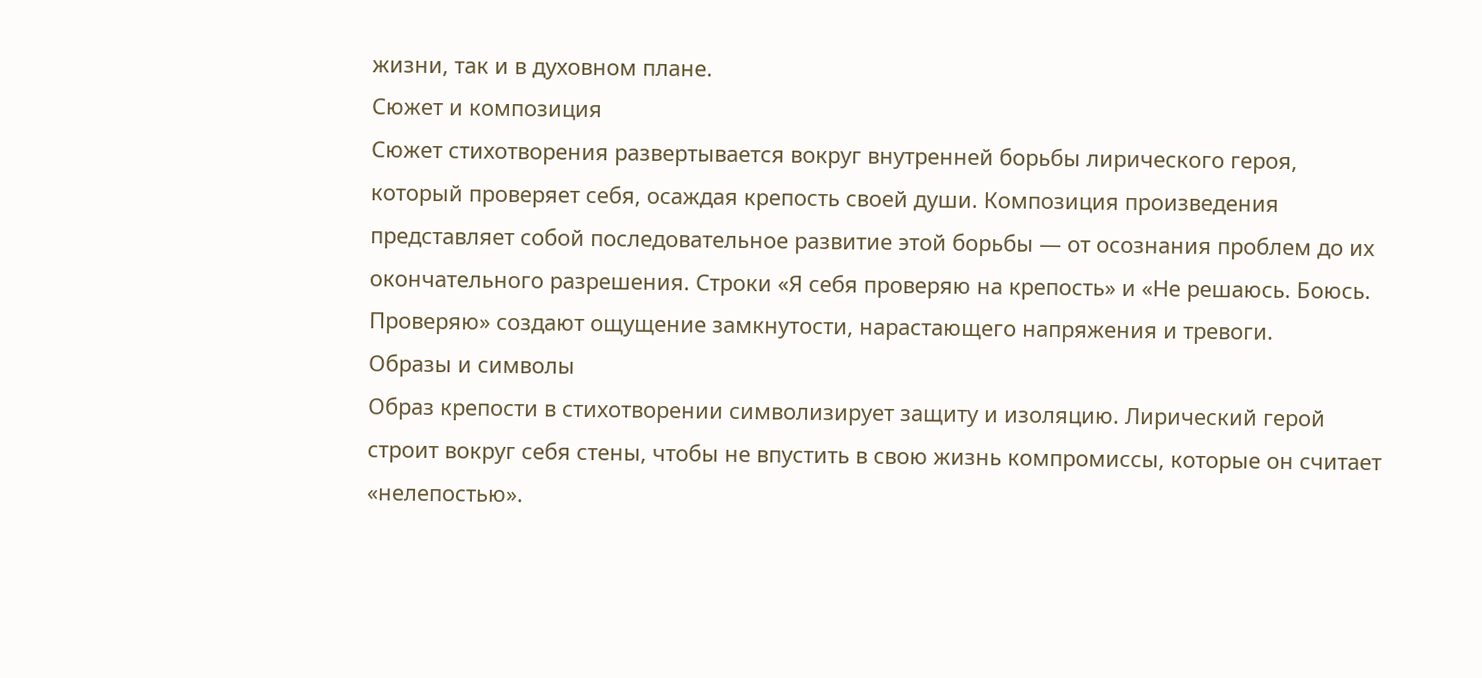жизни, так и в духовном плане.
Сюжет и композиция
Сюжет стихотворения развертывается вокруг внутренней борьбы лирического героя, который проверяет себя, осаждая крепость своей души. Композиция произведения представляет собой последовательное развитие этой борьбы — от осознания проблем до их окончательного разрешения. Строки «Я себя проверяю на крепость» и «Не решаюсь. Боюсь. Проверяю» создают ощущение замкнутости, нарастающего напряжения и тревоги.
Образы и символы
Образ крепости в стихотворении символизирует защиту и изоляцию. Лирический герой строит вокруг себя стены, чтобы не впустить в свою жизнь компромиссы, которые он считает «нелепостью».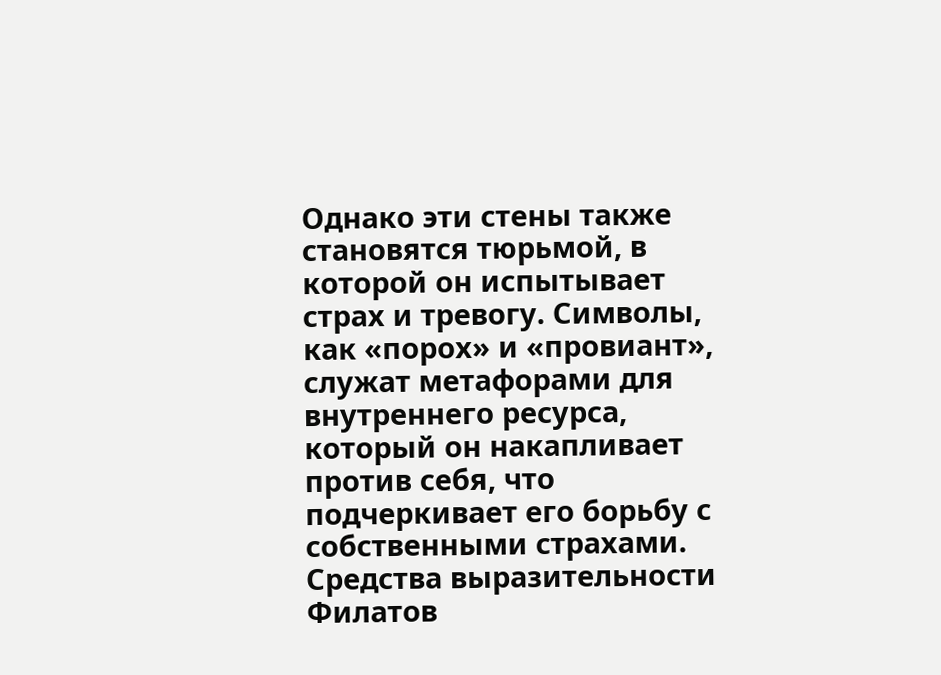Однако эти стены также становятся тюрьмой, в которой он испытывает страх и тревогу. Символы, как «порох» и «провиант», служат метафорами для внутреннего ресурса, который он накапливает против себя, что подчеркивает его борьбу с собственными страхами.
Средства выразительности
Филатов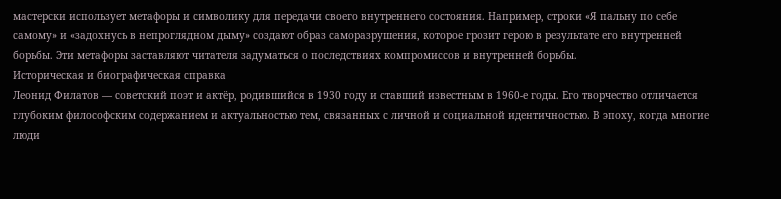мастерски использует метафоры и символику для передачи своего внутреннего состояния. Например, строки «Я пальну по себе самому» и «задохнусь в непроглядном дыму» создают образ саморазрушения, которое грозит герою в результате его внутренней борьбы. Эти метафоры заставляют читателя задуматься о последствиях компромиссов и внутренней борьбы.
Историческая и биографическая справка
Леонид Филатов — советский поэт и актёр, родившийся в 1930 году и ставший известным в 1960-е годы. Его творчество отличается глубоким философским содержанием и актуальностью тем, связанных с личной и социальной идентичностью. В эпоху, когда многие люди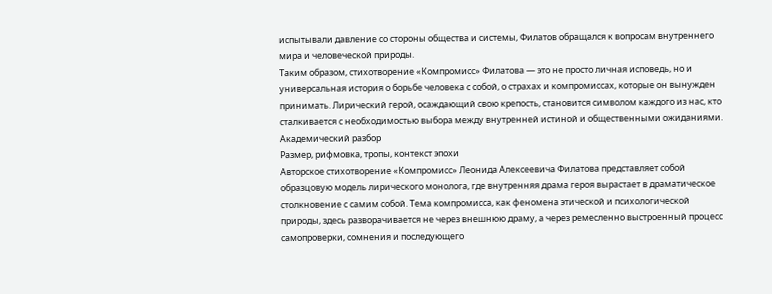испытывали давление со стороны общества и системы, Филатов обращался к вопросам внутреннего мира и человеческой природы.
Таким образом, стихотворение «Компромисс» Филатова — это не просто личная исповедь, но и универсальная история о борьбе человека с собой, о страхах и компромиссах, которые он вынужден принимать. Лирический герой, осаждающий свою крепость, становится символом каждого из нас, кто сталкивается с необходимостью выбора между внутренней истиной и общественными ожиданиями.
Академический разбор
Размер, рифмовка, тропы, контекст эпохи
Авторское стихотворение «Компромисс» Леонида Алексеевича Филатова представляет собой образцовую модель лирического монолога, где внутренняя драма героя вырастает в драматическое столкновение с самим собой. Тема компромисса, как феномена этической и психологической природы, здесь разворачивается не через внешнюю драму, а через ремесленно выстроенный процесс самопроверки, сомнения и последующего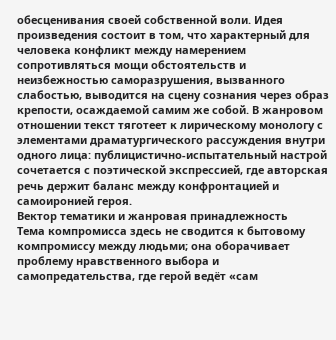обесценивания своей собственной воли. Идея произведения состоит в том, что характерный для человека конфликт между намерением сопротивляться мощи обстоятельств и неизбежностью саморазрушения, вызванного слабостью, выводится на сцену сознания через образ крепости, осаждаемой самим же собой. В жанровом отношении текст тяготеет к лирическому монологу с элементами драматургического рассуждения внутри одного лица: публицистично-испытательный настрой сочетается с поэтической экспрессией, где авторская речь держит баланс между конфронтацией и самоиронией героя.
Вектор тематики и жанровая принадлежность
Тема компромисса здесь не сводится к бытовому компромиссу между людьми; она оборачивает проблему нравственного выбора и самопредательства, где герой ведёт «сам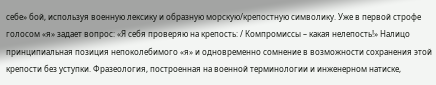себе» бой, используя военную лексику и образную морскую/крепостную символику. Уже в первой строфе голосом «я» задает вопрос: «Я себя проверяю на крепость: / Компромиссы – какая нелепость!» Налицо принципиальная позиция непоколебимого «я» и одновременно сомнение в возможности сохранения этой крепости без уступки. Фразеология, построенная на военной терминологии и инженерном натиске,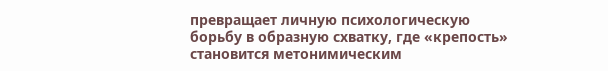превращает личную психологическую борьбу в образную схватку, где «крепость» становится метонимическим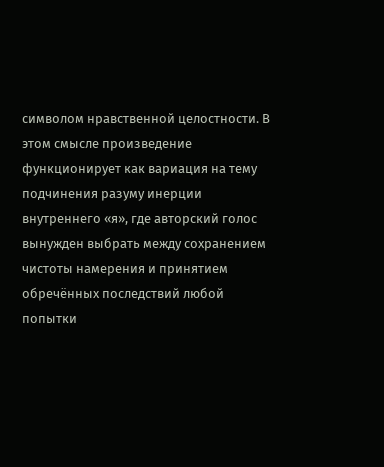символом нравственной целостности. В этом смысле произведение функционирует как вариация на тему подчинения разуму инерции внутреннего «я», где авторский голос вынужден выбрать между сохранением чистоты намерения и принятием обречённых последствий любой попытки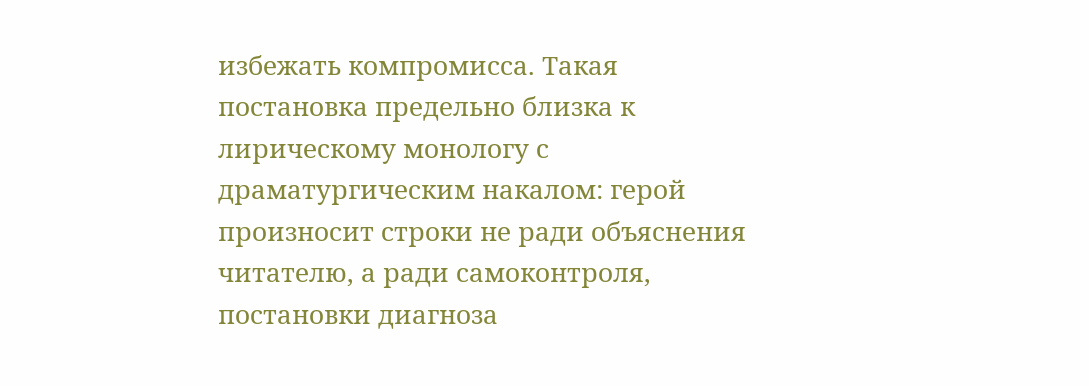избежать компромисса. Такая постановка предельно близка к лирическому монологу с драматургическим накалом: герой произносит строки не ради объяснения читателю, а ради самоконтроля, постановки диагноза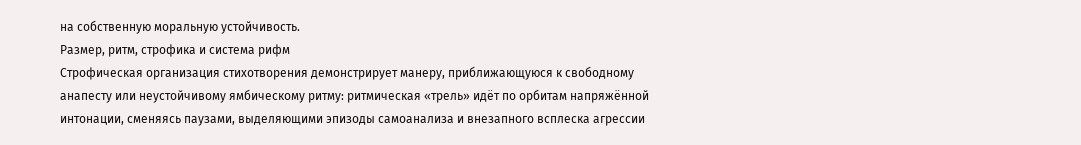на собственную моральную устойчивость.
Размер, ритм, строфика и система рифм
Строфическая организация стихотворения демонстрирует манеру, приближающуюся к свободному анапесту или неустойчивому ямбическому ритму: ритмическая «трель» идёт по орбитам напряжённой интонации, сменяясь паузами, выделяющими эпизоды самоанализа и внезапного всплеска агрессии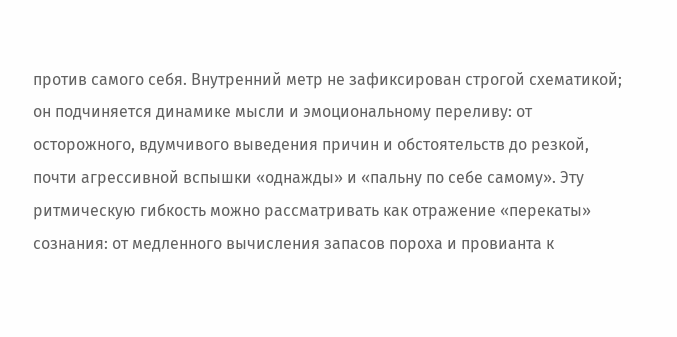против самого себя. Внутренний метр не зафиксирован строгой схематикой; он подчиняется динамике мысли и эмоциональному переливу: от осторожного, вдумчивого выведения причин и обстоятельств до резкой, почти агрессивной вспышки «однажды» и «пальну по себе самому». Эту ритмическую гибкость можно рассматривать как отражение «перекаты» сознания: от медленного вычисления запасов пороха и провианта к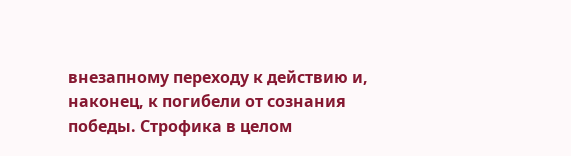внезапному переходу к действию и, наконец, к погибели от сознания победы. Строфика в целом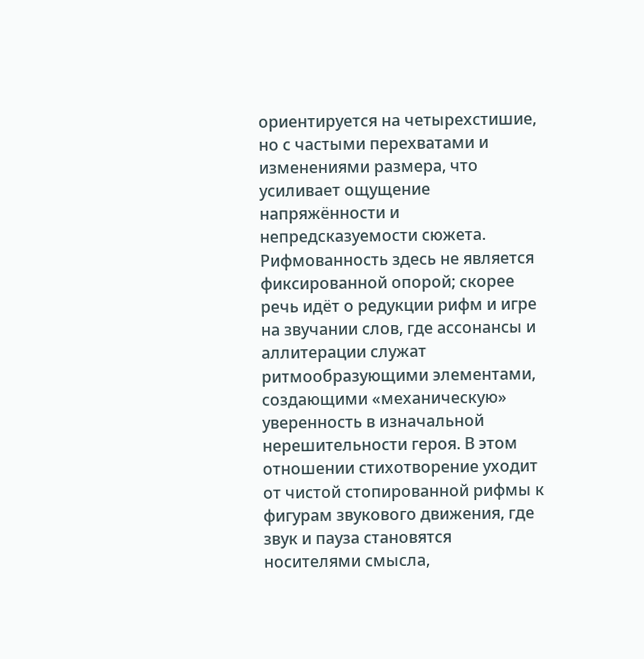ориентируется на четырехстишие, но с частыми перехватами и изменениями размера, что усиливает ощущение напряжённости и непредсказуемости сюжета. Рифмованность здесь не является фиксированной опорой; скорее речь идёт о редукции рифм и игре на звучании слов, где ассонансы и аллитерации служат ритмообразующими элементами, создающими «механическую» уверенность в изначальной нерешительности героя. В этом отношении стихотворение уходит от чистой стопированной рифмы к фигурам звукового движения, где звук и пауза становятся носителями смысла,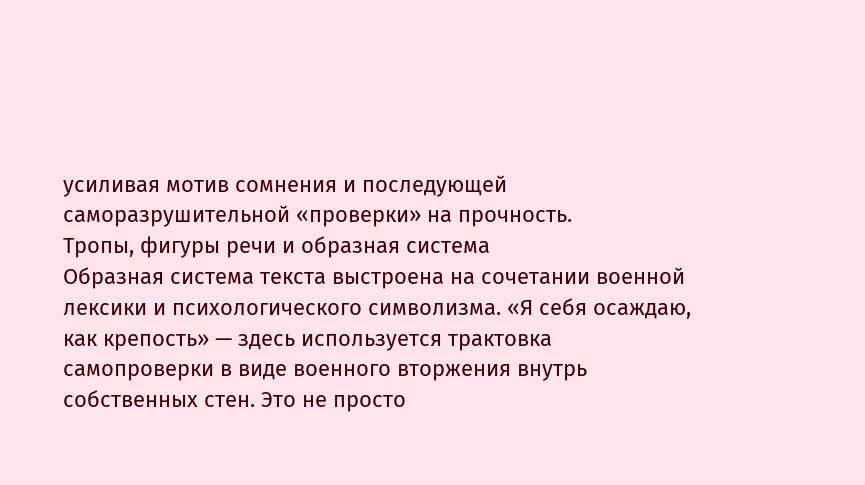усиливая мотив сомнения и последующей саморазрушительной «проверки» на прочность.
Тропы, фигуры речи и образная система
Образная система текста выстроена на сочетании военной лексики и психологического символизма. «Я себя осаждаю, как крепость» — здесь используется трактовка самопроверки в виде военного вторжения внутрь собственных стен. Это не просто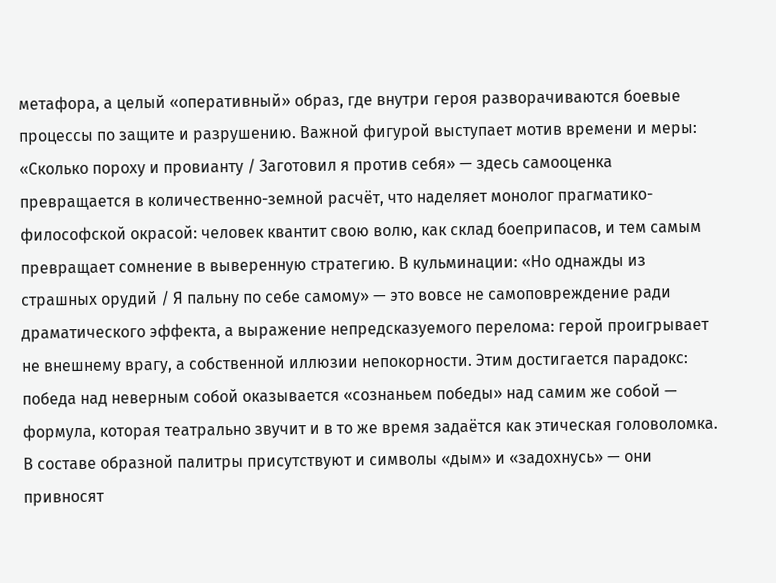метафора, а целый «оперативный» образ, где внутри героя разворачиваются боевые процессы по защите и разрушению. Важной фигурой выступает мотив времени и меры: «Сколько пороху и провианту / Заготовил я против себя» — здесь самооценка превращается в количественно-земной расчёт, что наделяет монолог прагматико-философской окрасой: человек квантит свою волю, как склад боеприпасов, и тем самым превращает сомнение в выверенную стратегию. В кульминации: «Но однажды из страшных орудий / Я пальну по себе самому» — это вовсе не самоповреждение ради драматического эффекта, а выражение непредсказуемого перелома: герой проигрывает не внешнему врагу, а собственной иллюзии непокорности. Этим достигается парадокс: победа над неверным собой оказывается «сознаньем победы» над самим же собой — формула, которая театрально звучит и в то же время задаётся как этическая головоломка. В составе образной палитры присутствуют и символы «дым» и «задохнусь» — они привносят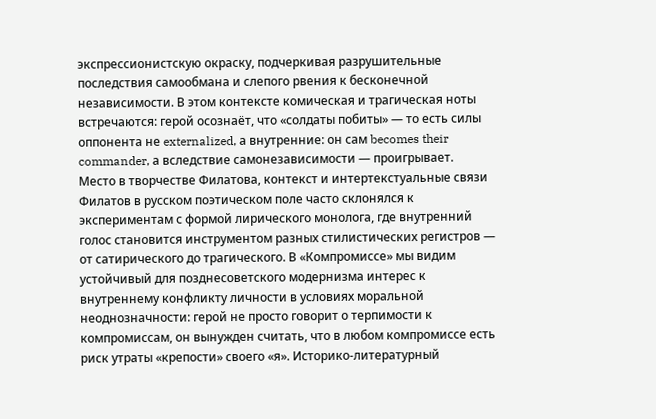экспрессионистскую окраску, подчеркивая разрушительные последствия самообмана и слепого рвения к бесконечной независимости. В этом контексте комическая и трагическая ноты встречаются: герой осознаёт, что «солдаты побиты» — то есть силы оппонента не externalized, а внутренние: он сам becomes their commander, а вследствие самонезависимости — проигрывает.
Место в творчестве Филатова, контекст и интертекстуальные связи
Филатов в русском поэтическом поле часто склонялся к экспериментам с формой лирического монолога, где внутренний голос становится инструментом разных стилистических регистров — от сатирического до трагического. В «Компромиссе» мы видим устойчивый для позднесоветского модернизма интерес к внутреннему конфликту личности в условиях моральной неоднозначности: герой не просто говорит о терпимости к компромиссам, он вынужден считать, что в любом компромиссе есть риск утраты «крепости» своего «я». Историко-литературный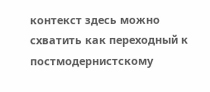контекст здесь можно схватить как переходный к постмодернистскому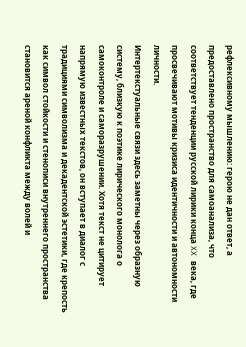рефлексивному мышлению: герою не дан ответ, а предоставлено пространство для самоанализа, что соответствует тенденции русской лирики конца XX века, где просвечивают мотивы кризиса идентичности и автономности личности.
Интертекстуальные связи здесь заметны через образную систему, близкую к поэтике лирического монолога о самоконтроле и саморазрушении. Хотя текст не цитирует напрямую известных текстов, он вступает в диалог с традициями символизма и декадентской эстетики, где крепость как символ стойкости и стенописи внутреннего пространства становится ареной конфликта между волей и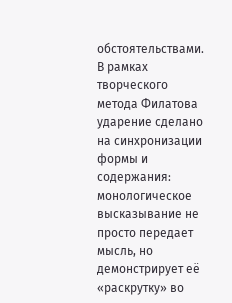обстоятельствами. В рамках творческого метода Филатова ударение сделано на синхронизации формы и содержания: монологическое высказывание не просто передает мысль, но демонстрирует её «раскрутку» во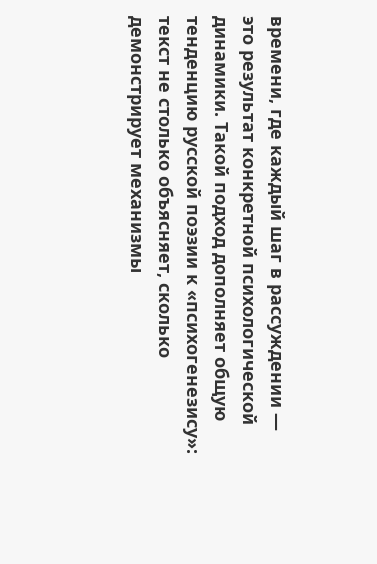времени, где каждый шаг в рассуждении — это результат конкретной психологической динамики. Такой подход дополняет общую тенденцию русской поэзии к «психогенезису»: текст не столько объясняет, сколько демонстрирует механизмы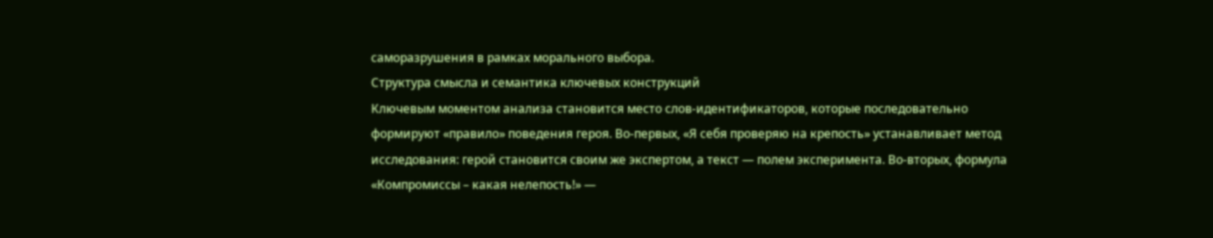саморазрушения в рамках морального выбора.
Структура смысла и семантика ключевых конструкций
Ключевым моментом анализа становится место слов-идентификаторов, которые последовательно формируют «правило» поведения героя. Во-первых, «Я себя проверяю на крепость» устанавливает метод исследования: герой становится своим же экспертом, а текст — полем эксперимента. Во-вторых, формула «Компромиссы – какая нелепость!» —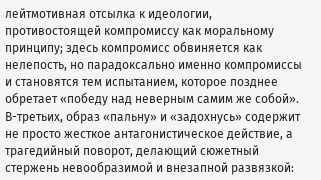лейтмотивная отсылка к идеологии, противостоящей компромиссу как моральному принципу; здесь компромисс обвиняется как нелепость, но парадоксально именно компромиссы и становятся тем испытанием, которое позднее обретает «победу над неверным самим же собой». В-третьих, образ «пальну» и «задохнусь» содержит не просто жесткое антагонистическое действие, а трагедийный поворот, делающий сюжетный стержень невообразимой и внезапной развязкой: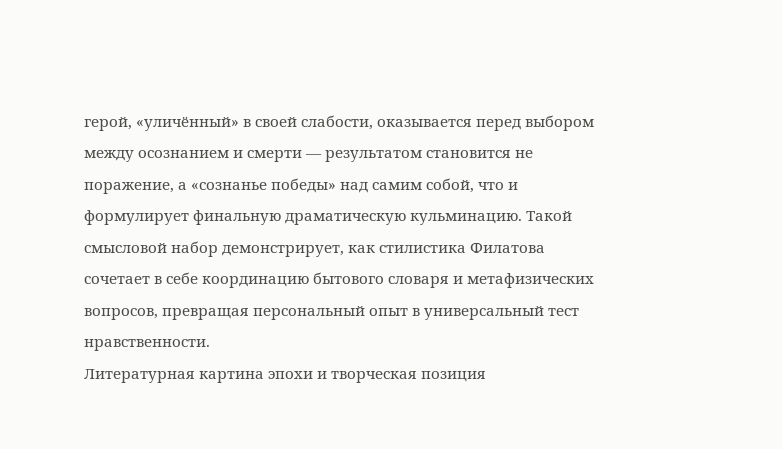герой, «уличённый» в своей слабости, оказывается перед выбором между осознанием и смерти — результатом становится не поражение, а «сознанье победы» над самим собой, что и формулирует финальную драматическую кульминацию. Такой смысловой набор демонстрирует, как стилистика Филатова сочетает в себе координацию бытового словаря и метафизических вопросов, превращая персональный опыт в универсальный тест нравственности.
Литературная картина эпохи и творческая позиция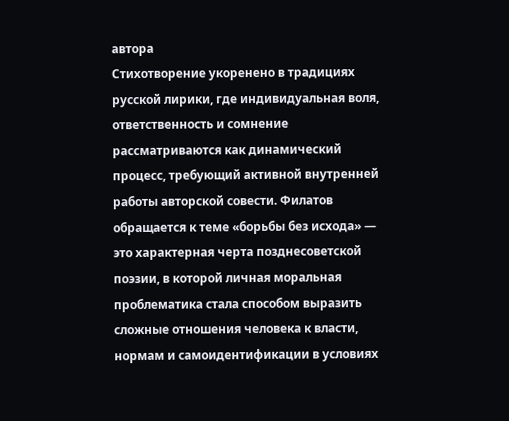автора
Стихотворение укоренено в традициях русской лирики, где индивидуальная воля, ответственность и сомнение рассматриваются как динамический процесс, требующий активной внутренней работы авторской совести. Филатов обращается к теме «борьбы без исхода» — это характерная черта позднесоветской поэзии, в которой личная моральная проблематика стала способом выразить сложные отношения человека к власти, нормам и самоидентификации в условиях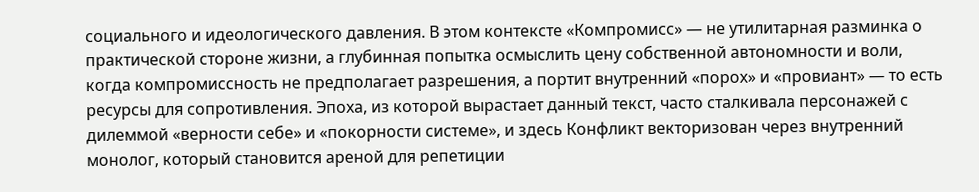социального и идеологического давления. В этом контексте «Компромисс» — не утилитарная разминка о практической стороне жизни, а глубинная попытка осмыслить цену собственной автономности и воли, когда компромиссность не предполагает разрешения, а портит внутренний «порох» и «провиант» — то есть ресурсы для сопротивления. Эпоха, из которой вырастает данный текст, часто сталкивала персонажей с дилеммой «верности себе» и «покорности системе», и здесь Конфликт векторизован через внутренний монолог, который становится ареной для репетиции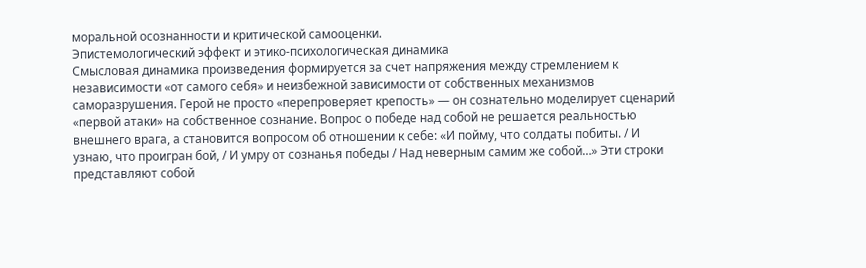моральной осознанности и критической самооценки.
Эпистемологический эффект и этико-психологическая динамика
Смысловая динамика произведения формируется за счет напряжения между стремлением к независимости «от самого себя» и неизбежной зависимости от собственных механизмов саморазрушения. Герой не просто «перепроверяет крепость» — он сознательно моделирует сценарий «первой атаки» на собственное сознание. Вопрос о победе над собой не решается реальностью внешнего врага, а становится вопросом об отношении к себе: «И пойму, что солдаты побиты. / И узнаю, что проигран бой, / И умру от сознанья победы / Над неверным самим же собой…» Эти строки представляют собой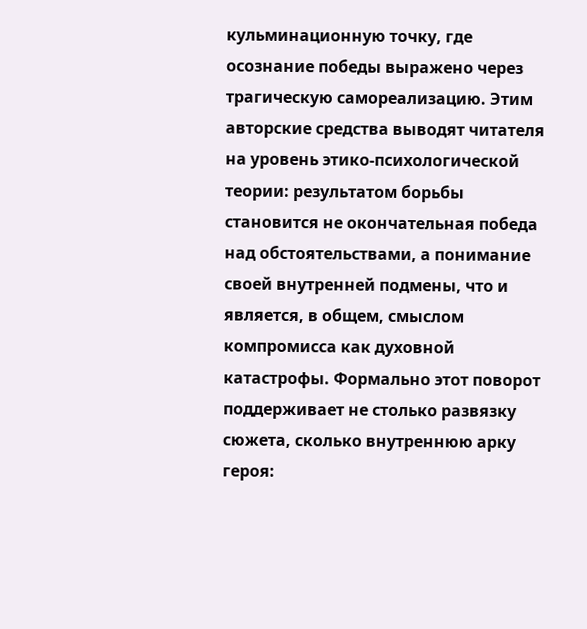кульминационную точку, где осознание победы выражено через трагическую самореализацию. Этим авторские средства выводят читателя на уровень этико-психологической теории: результатом борьбы становится не окончательная победа над обстоятельствами, а понимание своей внутренней подмены, что и является, в общем, смыслом компромисса как духовной катастрофы. Формально этот поворот поддерживает не столько развязку сюжета, сколько внутреннюю арку героя: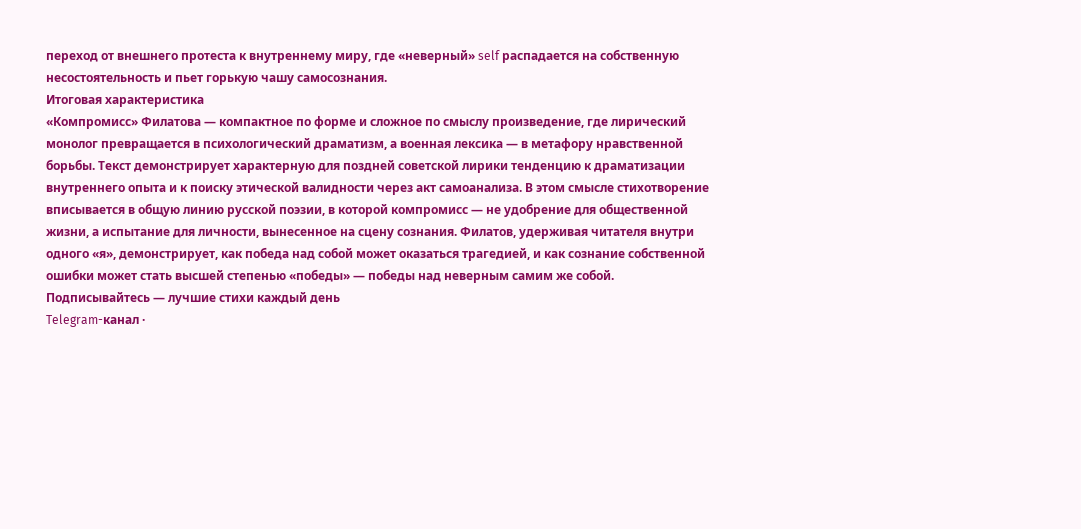переход от внешнего протеста к внутреннему миру, где «неверный» self распадается на собственную несостоятельность и пьет горькую чашу самосознания.
Итоговая характеристика
«Компромисс» Филатова — компактное по форме и сложное по смыслу произведение, где лирический монолог превращается в психологический драматизм, а военная лексика — в метафору нравственной борьбы. Текст демонстрирует характерную для поздней советской лирики тенденцию к драматизации внутреннего опыта и к поиску этической валидности через акт самоанализа. В этом смысле стихотворение вписывается в общую линию русской поэзии, в которой компромисс — не удобрение для общественной жизни, а испытание для личности, вынесенное на сцену сознания. Филатов, удерживая читателя внутри одного «я», демонстрирует, как победа над собой может оказаться трагедией, и как сознание собственной ошибки может стать высшей степенью «победы» — победы над неверным самим же собой.
Подписывайтесь — лучшие стихи каждый день
Telegram-канал ·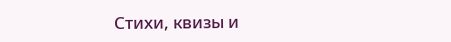Стихи, квизы и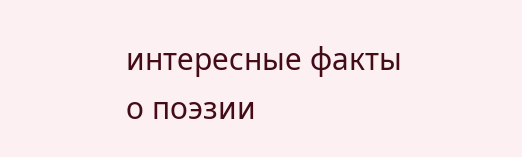интересные факты о поэзии